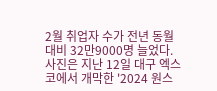2월 취업자 수가 전년 동월 대비 32만9000명 늘었다. 사진은 지난 12일 대구 엑스코에서 개막한 '2024 원스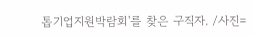톱기업지원박람회'를 찾은 구직자. /사진=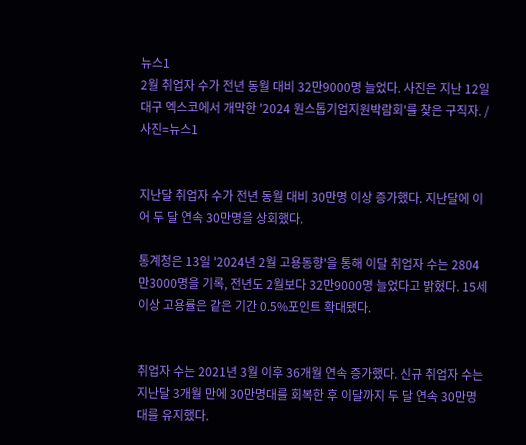뉴스1
2월 취업자 수가 전년 동월 대비 32만9000명 늘었다. 사진은 지난 12일 대구 엑스코에서 개막한 '2024 원스톱기업지원박람회'를 찾은 구직자. /사진=뉴스1


지난달 취업자 수가 전년 동월 대비 30만명 이상 증가했다. 지난달에 이어 두 달 연속 30만명을 상회했다.

통계청은 13일 '2024년 2월 고용동향'을 통해 이달 취업자 수는 2804만3000명을 기록, 전년도 2월보다 32만9000명 늘었다고 밝혔다. 15세 이상 고용률은 같은 기간 0.5%포인트 확대됐다.


취업자 수는 2021년 3월 이후 36개월 연속 증가했다. 신규 취업자 수는 지난달 3개월 만에 30만명대를 회복한 후 이달까지 두 달 연속 30만명대를 유지했다.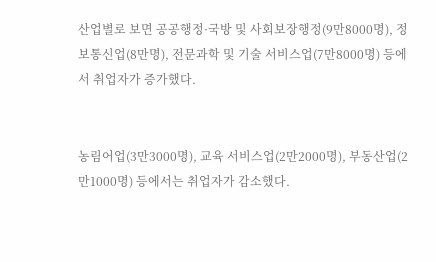산업별로 보면 공공행정·국방 및 사회보장행정(9만8000명), 정보통신업(8만명), 전문과학 및 기술 서비스업(7만8000명) 등에서 취업자가 증가했다.


농림어업(3만3000명), 교육 서비스업(2만2000명), 부동산업(2만1000명) 등에서는 취업자가 감소했다.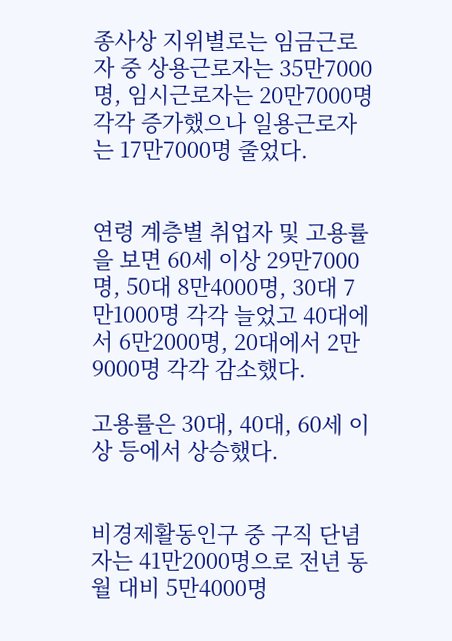종사상 지위별로는 임금근로자 중 상용근로자는 35만7000명, 임시근로자는 20만7000명 각각 증가했으나 일용근로자는 17만7000명 줄었다.


연령 계층별 취업자 및 고용률을 보면 60세 이상 29만7000명, 50대 8만4000명, 30대 7만1000명 각각 늘었고 40대에서 6만2000명, 20대에서 2만9000명 각각 감소했다.

고용률은 30대, 40대, 60세 이상 등에서 상승했다.


비경제활동인구 중 구직 단념자는 41만2000명으로 전년 동월 대비 5만4000명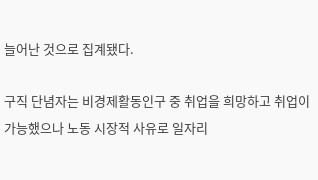늘어난 것으로 집계됐다.

구직 단념자는 비경제활동인구 중 취업을 희망하고 취업이 가능했으나 노동 시장적 사유로 일자리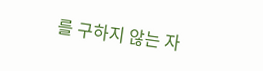를 구하지 않는 자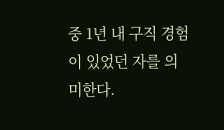중 1년 내 구직 경험이 있었던 자를 의미한다.